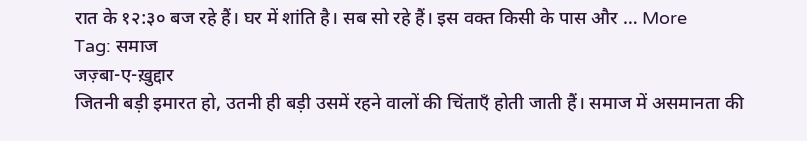रात के १२:३० बज रहे हैं। घर में शांति है। सब सो रहे हैं। इस वक्त किसी के पास और … More
Tag: समाज
जज़्बा-ए-ख़ुद्दार
जितनी बड़ी इमारत हो, उतनी ही बड़ी उसमें रहने वालों की चिंताएँ होती जाती हैं। समाज में असमानता की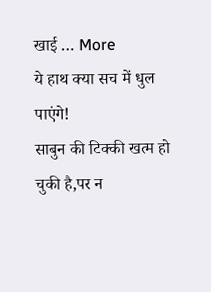खाई … More
ये हाथ क्या सच में धुल पाएंगे!
साबुन की टिक्की खत्म हो चुकी है,पर न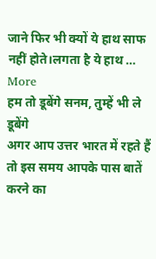जाने फिर भी क्यों ये हाथ साफ नहीं होते।लगता है ये हाथ … More
हम तो डूबेंगे सनम, तुम्हें भी ले डूबेंगे
अगर आप उत्तर भारत में रहते हैं तो इस समय आपके पास बातें करने का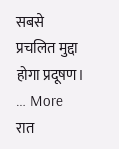सबसे प्रचलित मुद्दा होगा प्रदूषण। … More
रात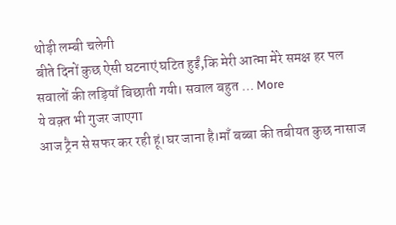थोड़ी लम्बी चलेगी
बीते दिनों कुछ ऐसी घटनाएं घटित हुईं,कि मेरी आत्मा मेरे समक्ष हर पल सवालों की लड़ियाँ बिछाती गयी। सवाल बहुत … More
ये वक़्त भी गुजर जाएगा
आज ट्रैन से सफर कर रही हूं।घर जाना है।माँ बब्बा की तबीयत कुछ नासाज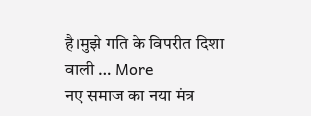है।मुझे गति के विपरीत दिशा वाली … More
नए समाज का नया मंत्र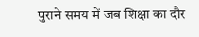पुराने समय में जब शिक्षा का दौर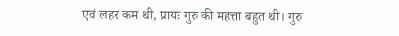एवं लहर कम थी, प्रायः गुरु की महत्ता बहुत थी। गुरु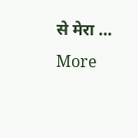से मेरा … More